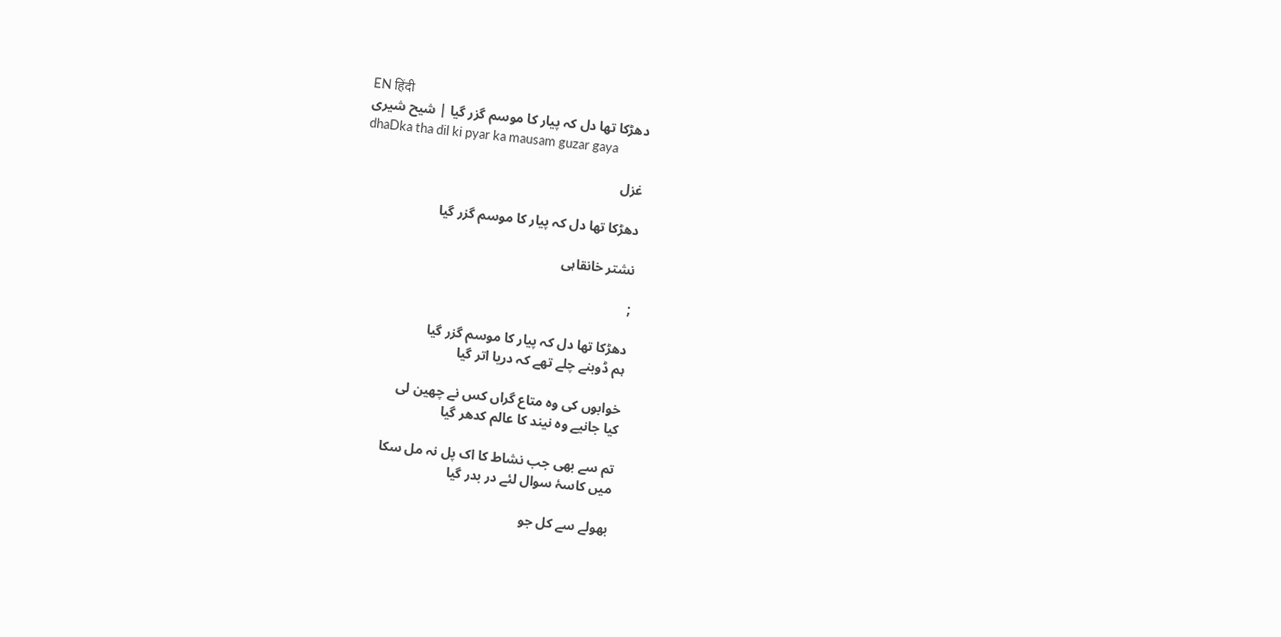EN हिंदी
دھڑکا تھا دل کہ پیار کا موسم گزر گیا | شیح شیری
dhaDka tha dil ki pyar ka mausam guzar gaya

غزل

دھڑکا تھا دل کہ پیار کا موسم گزر گیا

نشتر خانقاہی

;

دھڑکا تھا دل کہ پیار کا موسم گزر گیا
ہم ڈوبنے چلے تھے کہ دریا اتر گیا

خوابوں کی وہ متاع گراں کس نے چھین لی
کیا جانیے وہ نیند کا عالم کدھر گیا

تم سے بھی جب نشاط کا اک پل نہ مل سکا
میں کاسۂ سوال لئے در بدر گیا

بھولے سے کل جو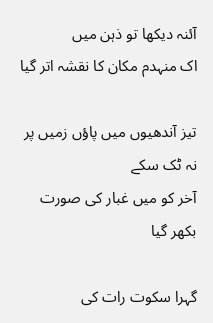آئنہ دیکھا تو ذہن میں
اک منہدم مکان کا نقشہ اتر گیا

تیز آندھیوں میں پاؤں زمیں پر نہ ٹک سکے
آخر کو میں غبار کی صورت بکھر گیا

گہرا سکوت رات کی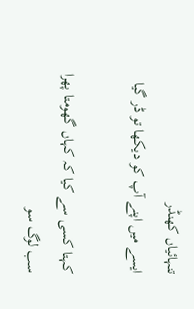تنہائیاں کھنڈر
ایسے میں اپنے آپ کو دیکھا تو ڈر گیا

کہتا کسی سے کیا کہ کہاں گھومتا پھرا
سب لوگ سو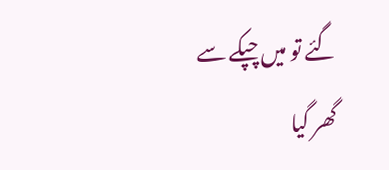گئے تو میں چپکے سے گھر گیا